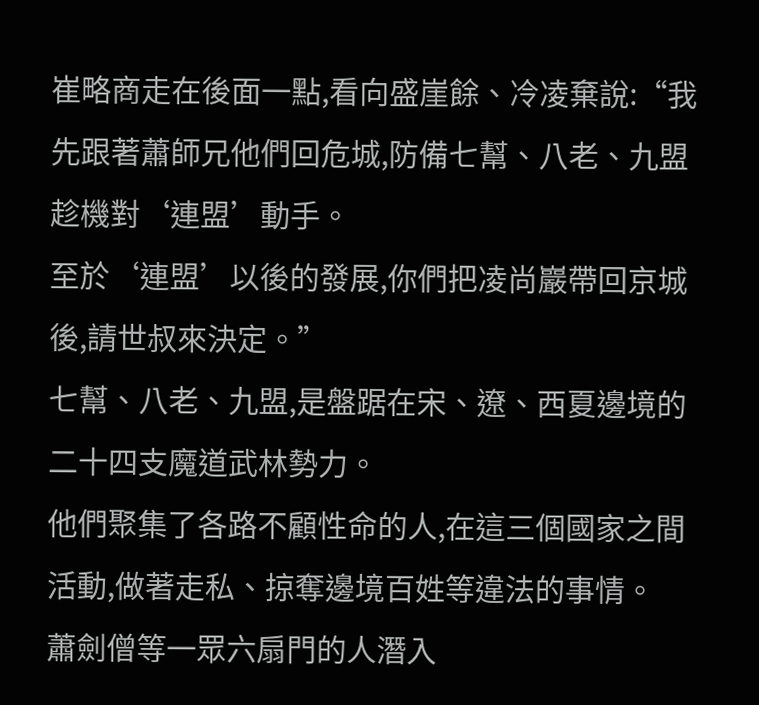崔略商走在後面一點,看向盛崖餘、冷凌棄說:“我先跟著蕭師兄他們回危城,防備七幫、八老、九盟趁機對‘連盟’動手。
至於‘連盟’以後的發展,你們把凌尚巖帶回京城後,請世叔來決定。”
七幫、八老、九盟,是盤踞在宋、遼、西夏邊境的二十四支魔道武林勢力。
他們聚集了各路不顧性命的人,在這三個國家之間活動,做著走私、掠奪邊境百姓等違法的事情。
蕭劍僧等一眾六扇門的人潛入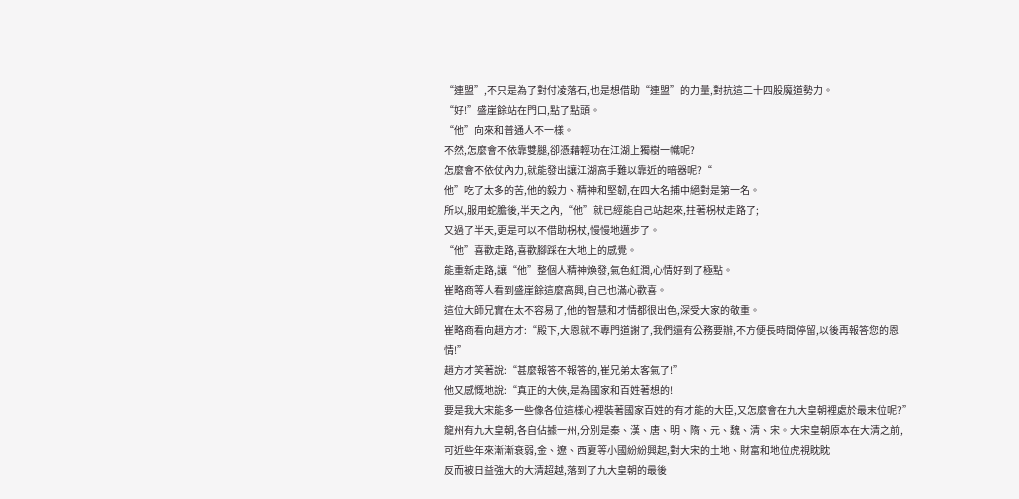“連盟”,不只是為了對付凌落石,也是想借助“連盟”的力量,對抗這二十四股魔道勢力。
“好!”盛崖餘站在門口,點了點頭。
“他”向來和普通人不一樣。
不然,怎麼會不依靠雙腿,卻憑藉輕功在江湖上獨樹一幟呢?
怎麼會不依仗內力,就能發出讓江湖高手難以靠近的暗器呢?“
他”吃了太多的苦,他的毅力、精神和堅韌,在四大名捕中絕對是第一名。
所以,服用蛇膽後,半天之內,“他”就已經能自己站起來,拄著柺杖走路了;
又過了半天,更是可以不借助柺杖,慢慢地邁步了。
“他”喜歡走路,喜歡腳踩在大地上的感覺。
能重新走路,讓“他”整個人精神煥發,氣色紅潤,心情好到了極點。
崔略商等人看到盛崖餘這麼高興,自己也滿心歡喜。
這位大師兄實在太不容易了,他的智慧和才情都很出色,深受大家的敬重。
崔略商看向趙方才:“殿下,大恩就不專門道謝了,我們還有公務要辦,不方便長時間停留,以後再報答您的恩情!”
趙方才笑著說:“甚麼報答不報答的,崔兄弟太客氣了!”
他又感慨地說:“真正的大俠,是為國家和百姓著想的!
要是我大宋能多一些像各位這樣心裡裝著國家百姓的有才能的大臣,又怎麼會在九大皇朝裡處於最末位呢?”
龍州有九大皇朝,各自佔據一州,分別是秦、漢、唐、明、隋、元、魏、清、宋。大宋皇朝原本在大清之前,
可近些年來漸漸衰弱,金、遼、西夏等小國紛紛興起,對大宋的土地、財富和地位虎視眈眈
反而被日益強大的大清超越,落到了九大皇朝的最後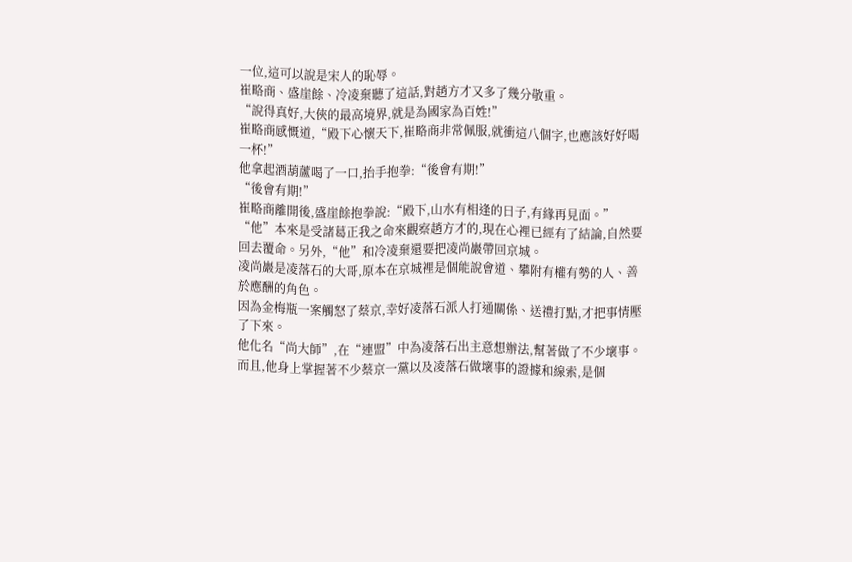一位,這可以說是宋人的恥辱。
崔略商、盛崖餘、冷凌棄聽了這話,對趙方才又多了幾分敬重。
“說得真好,大俠的最高境界,就是為國家為百姓!”
崔略商感慨道,“殿下心懷天下,崔略商非常佩服,就衝這八個字,也應該好好喝一杯!”
他拿起酒葫蘆喝了一口,抬手抱拳:“後會有期!”
“後會有期!”
崔略商離開後,盛崖餘抱拳說:“殿下,山水有相逢的日子,有緣再見面。”
“他”本來是受諸葛正我之命來觀察趙方才的,現在心裡已經有了結論,自然要回去覆命。另外,“他”和冷凌棄還要把凌尚巖帶回京城。
凌尚巖是凌落石的大哥,原本在京城裡是個能說會道、攀附有權有勢的人、善於應酬的角色。
因為金梅瓶一案觸怒了蔡京,幸好凌落石派人打通關係、送禮打點,才把事情壓了下來。
他化名“尚大師”,在“連盟”中為凌落石出主意想辦法,幫著做了不少壞事。
而且,他身上掌握著不少蔡京一黨以及凌落石做壞事的證據和線索,是個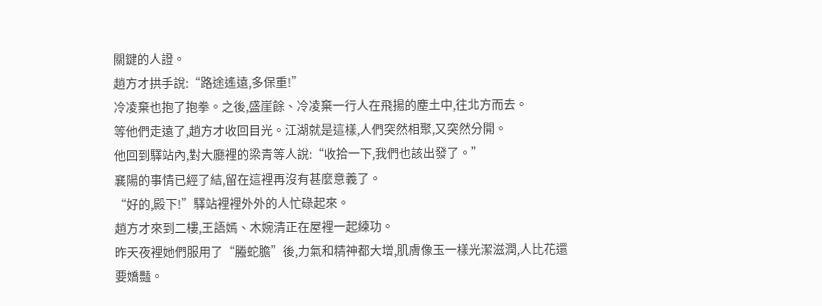關鍵的人證。
趙方才拱手說:“路途遙遠,多保重!”
冷凌棄也抱了抱拳。之後,盛崖餘、冷凌棄一行人在飛揚的塵土中,往北方而去。
等他們走遠了,趙方才收回目光。江湖就是這樣,人們突然相聚,又突然分開。
他回到驛站內,對大廳裡的梁青等人說:“收拾一下,我們也該出發了。”
襄陽的事情已經了結,留在這裡再沒有甚麼意義了。
“好的,殿下!”驛站裡裡外外的人忙碌起來。
趙方才來到二樓,王語嫣、木婉清正在屋裡一起練功。
昨天夜裡她們服用了“螣蛇膽”後,力氣和精神都大增,肌膚像玉一樣光潔滋潤,人比花還要嬌豔。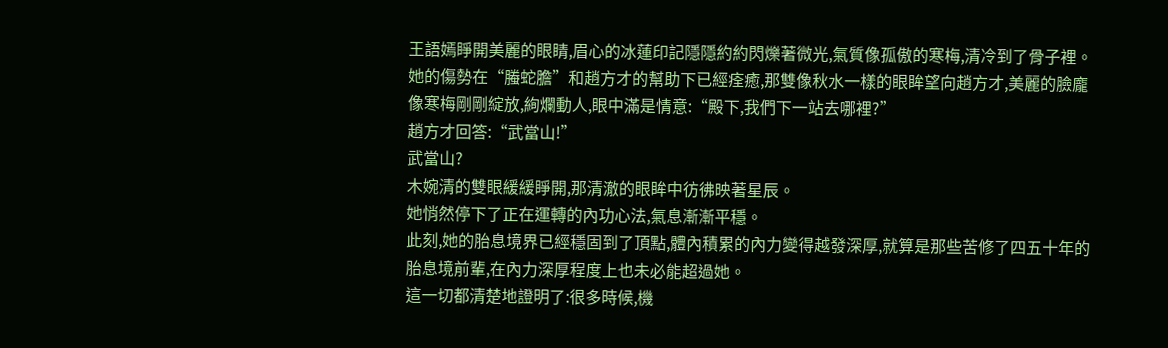王語嫣睜開美麗的眼睛,眉心的冰蓮印記隱隱約約閃爍著微光,氣質像孤傲的寒梅,清冷到了骨子裡。
她的傷勢在“螣蛇膽”和趙方才的幫助下已經痊癒,那雙像秋水一樣的眼眸望向趙方才,美麗的臉龐像寒梅剛剛綻放,絢爛動人,眼中滿是情意:“殿下,我們下一站去哪裡?”
趙方才回答:“武當山!”
武當山?
木婉清的雙眼緩緩睜開,那清澈的眼眸中彷彿映著星辰。
她悄然停下了正在運轉的內功心法,氣息漸漸平穩。
此刻,她的胎息境界已經穩固到了頂點,體內積累的內力變得越發深厚,就算是那些苦修了四五十年的胎息境前輩,在內力深厚程度上也未必能超過她。
這一切都清楚地證明了:很多時候,機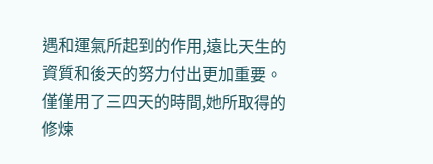遇和運氣所起到的作用,遠比天生的資質和後天的努力付出更加重要。
僅僅用了三四天的時間,她所取得的修煉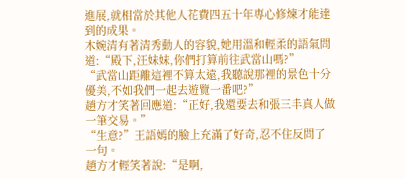進展,就相當於其他人花費四五十年專心修煉才能達到的成果。
木婉清有著清秀動人的容貌,她用溫和輕柔的語氣問道:“殿下,汪妹妹,你們打算前往武當山嗎?”
“武當山距離這裡不算太遠,我聽說那裡的景色十分優美,不如我們一起去遊覽一番吧?”
趙方才笑著回應道:“正好,我還要去和張三丰真人做一筆交易。”
“生意?”王語嫣的臉上充滿了好奇,忍不住反問了一句。
趙方才輕笑著說:“是啊,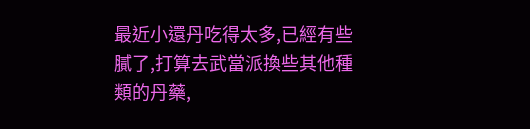最近小還丹吃得太多,已經有些膩了,打算去武當派換些其他種類的丹藥,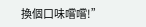換個口味嚐嚐!”